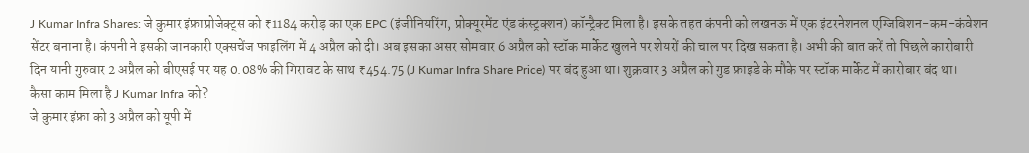J Kumar Infra Shares: जे कुमार इंफ्राप्रोजेक्ट्स को ₹1184 करोड़ का एक EPC (इंजीनियरिंग, प्रोक्यूरमेंट एंड कंस्ट्रक्शन) कॉन्ट्रैक्ट मिला है। इसके तहत कंपनी को लखनऊ में एक इंटरनेशनल एग्जिबिशन-कम-कंवेशन सेंटर बनाना है। कंपनी ने इसकी जानकारी एक्सचेंज फाइलिंग में 4 अप्रैल को दी। अब इसका असर सोमवार 6 अप्रैल को स्टॉक मार्केट खुलने पर शेयरों की चाल पर दिख सकता है। अभी की बात करें तो पिछले कारोबारी दिन यानी गुरुवार 2 अप्रैल को बीएसई पर यह 0.08% की गिरावट के साथ ₹454.75 (J Kumar Infra Share Price) पर बंद हुआ था। शुक्रवार 3 अप्रैल को गुड फ्राइडे के मौके पर स्टॉक मार्केट में कारोबार बंद था।
कैसा काम मिला है J Kumar Infra को?
जे कुमार इंफ्रा को 3 अप्रैल को यूपी में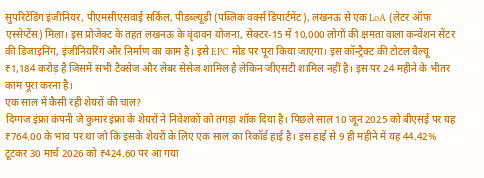सुपरिटेंडिंग इंजीनियर, पीएमसीएसवाई सर्किल, पीडब्ल्यूडी (पब्लिक वर्क्स डिपार्टमेंट), लखनऊ से एक LoA (लेटर ऑफ एस्सेप्टेंस) मिला। इस प्रोजेक्ट के तहत लखनऊ के वृंदावन योजना, सेक्टर-15 में 10,000 लोगों की क्षमता वाला कन्वेंशन सेंटर की डिजाइनिंग, इंजीनियरिंग और निर्माण का काम है। इसे EPC मोड पर पूरा किया जाएगा। इस कॉन्ट्रैक्ट की टोटल वैल्यू ₹1,184 करोड़ है जिसमें सभी टैक्सेज और लेबर सेसेज शामिल है लेकिन जीएसटी शामिल नहीं है। इस पर 24 महीने के भीतर काम पूरा करना है।
एक साल में कैसी रही शेयरों की चाल?
दिग्गज इंफ्रा कंपनी जे कुमार इंफ्रा के शेयरों ने निवेशकों को तगड़ा शॉक दिया है। पिछले साल 10 जून 2025 को बीएसई पर यह ₹764.00 के भाव पर था जो कि इसके शेयरों के लिए एक साल का रिकॉर्ड हाई है। इस हाई से 9 ही महीने में यह 44.42% टूटकर 30 मार्च 2026 को ₹424.60 पर आ गया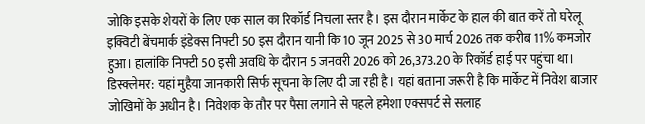जोकि इसके शेयरों के लिए एक साल का रिकॉर्ड निचला स्तर है। इस दौरान मार्केट के हाल की बात करें तो घरेलू इक्विटी बेंचमार्क इंडेक्स निफ्टी 50 इस दौरान यानी कि 10 जून 2025 से 30 मार्च 2026 तक करीब 11% कमजोर हुआ। हालांकि निफ्टी 50 इसी अवधि के दौरान 5 जनवरी 2026 को 26,373.20 के रिकॉर्ड हाई पर पहुंचा था।
डिस्क्लेमर: यहां मुहैया जानकारी सिर्फ सूचना के लिए दी जा रही है। यहां बताना जरूरी है कि मार्केट में निवेश बाजार जोखिमों के अधीन है। निवेशक के तौर पर पैसा लगाने से पहले हमेशा एक्सपर्ट से सलाह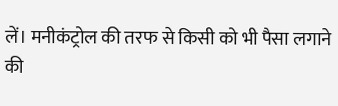लें। मनीकंट्रोल की तरफ से किसी को भी पैसा लगाने की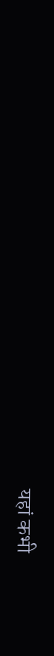यहां कभी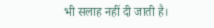भी सलाह नहीं दी जाती है।